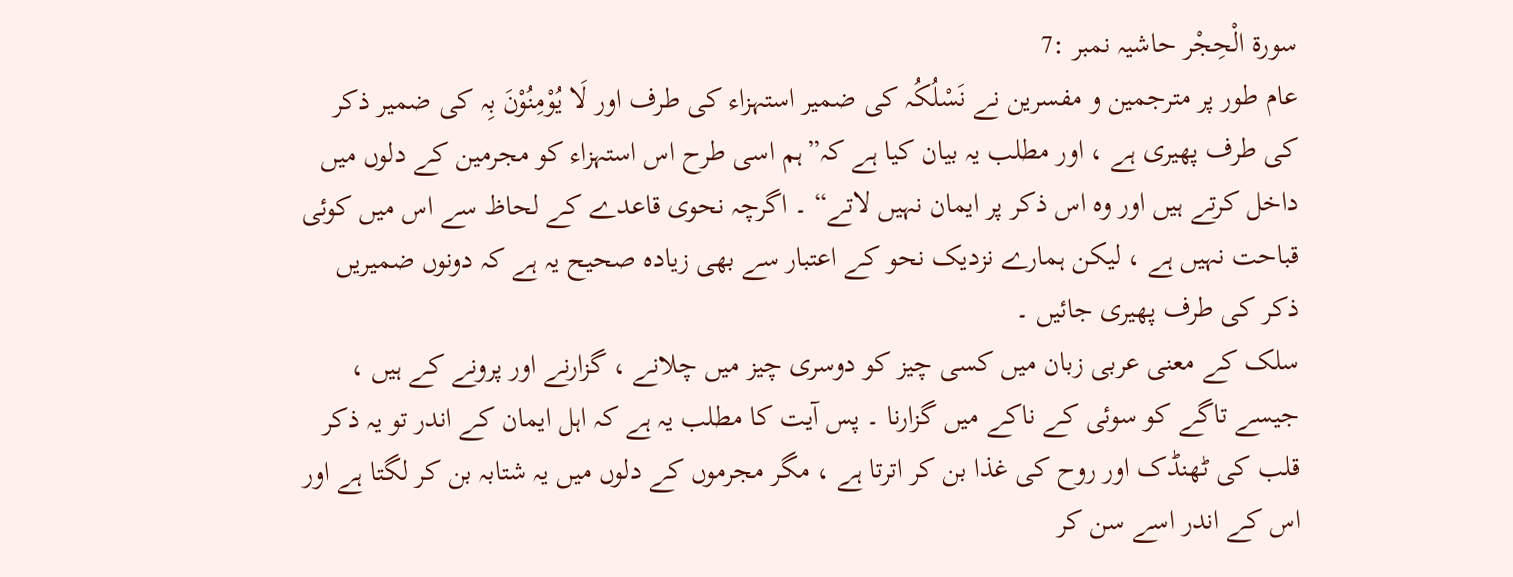سورة الْحِجْر حاشیہ نمبر :7
عام طور پر مترجمین و مفسرین نے نَسْلُکُہ کی ضمیر استہزاء کی طرف اور لَا یُوْمِنُوْنَ بِہ کی ضمیر ذکر کی طرف پھیری ہے ، اور مطلب یہ بیان کیا ہے کہ”ہم اسی طرح اس استہزاء کو مجرمین کے دلوں میں داخل کرتے ہیں اور وہ اس ذکر پر ایمان نہیں لاتے“ ۔ اگرچہ نحوی قاعدے کے لحاظ سے اس میں کوئی قباحت نہیں ہے ، لیکن ہمارے نزدیک نحو کے اعتبار سے بھی زیادہ صحیح یہ ہے کہ دونوں ضمیریں ذکر کی طرف پھیری جائیں ۔
سلک کے معنی عربی زبان میں کسی چیز کو دوسری چیز میں چلانے ، گزارنے اور پرونے کے ہیں ، جیسے تاگے کو سوئی کے ناکے میں گزارنا ۔ پس آیت کا مطلب یہ ہے کہ اہل ایمان کے اندر تو یہ ذکر قلب کی ٹھنڈک اور روح کی غذا بن کر اترتا ہے ، مگر مجرموں کے دلوں میں یہ شتابہ بن کر لگتا ہے اور اس کے اندر اسے سن کر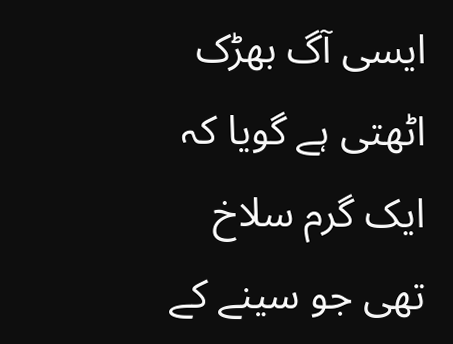ایسی آگ بھڑک اٹھتی ہے گویا کہ ایک گرم سلاخ تھی جو سینے کے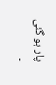پار ہو گئی ۔